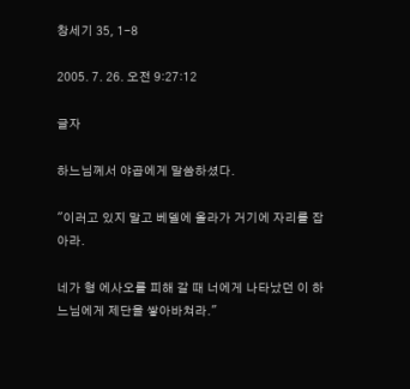창세기 35, 1-8

2005. 7. 26. 오전 9:27:12

글자

하느님께서 야곱에게 말씀하셨다.

"이러고 있지 말고 베델에 올라가 거기에 자리를 잡아라.

네가 형 에사오를 피해 갈 때 너에게 나타났던 이 하느님에게 제단을 쌓아바쳐라."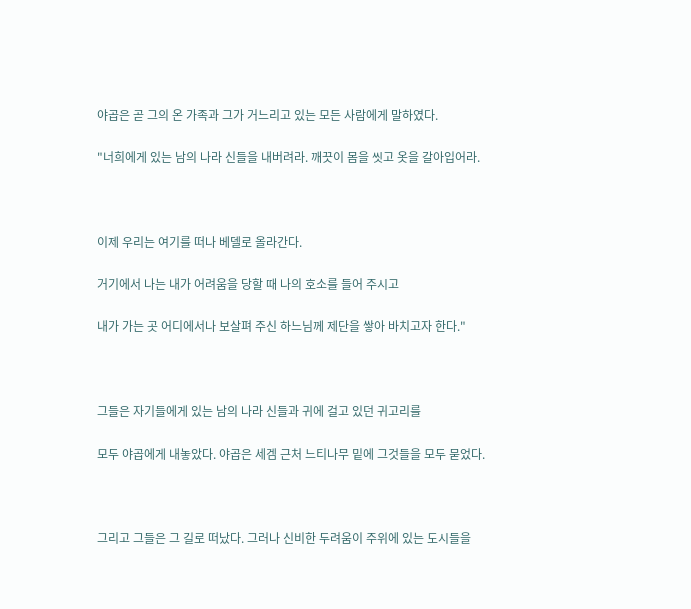야곱은 곧 그의 온 가족과 그가 거느리고 있는 모든 사람에게 말하였다.

"너희에게 있는 남의 나라 신들을 내버려라. 깨끗이 몸을 씻고 옷을 갈아입어라.



이제 우리는 여기를 떠나 베델로 올라간다.

거기에서 나는 내가 어려움을 당할 때 나의 호소를 들어 주시고

내가 가는 곳 어디에서나 보살펴 주신 하느님께 제단을 쌓아 바치고자 한다."



그들은 자기들에게 있는 남의 나라 신들과 귀에 걸고 있던 귀고리를

모두 야곱에게 내놓았다. 야곱은 세겜 근처 느티나무 밑에 그것들을 모두 묻었다.



그리고 그들은 그 길로 떠났다. 그러나 신비한 두려움이 주위에 있는 도시들을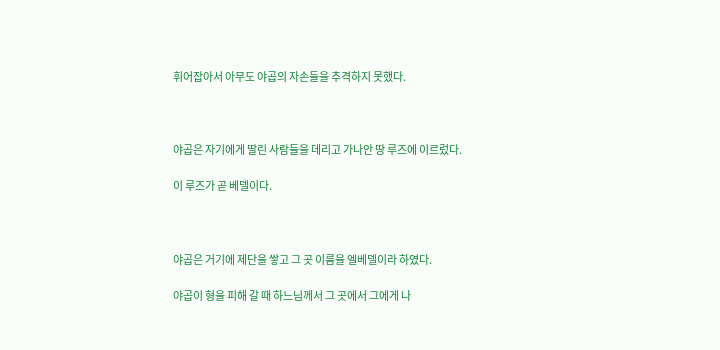휘어잡아서 아무도 야곱의 자손들을 추격하지 못했다.



야곱은 자기에게 딸린 사람들을 데리고 가나안 땅 루즈에 이르렀다.

이 루즈가 곧 베델이다.



야곱은 거기에 제단을 쌓고 그 곳 이름을 엘베델이라 하였다.

야곱이 형을 피해 갈 때 하느님께서 그 곳에서 그에게 나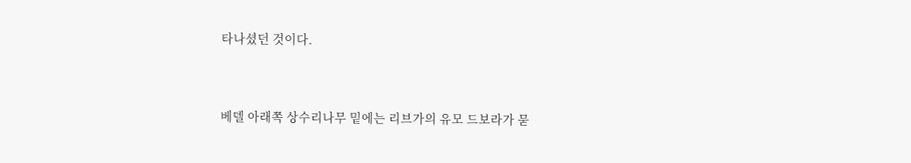타나셨던 것이다.



베델 아래쪽 상수리나무 밑에는 리브가의 유모 드보라가 묻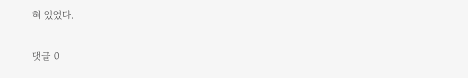혀 있었다.

댓글 0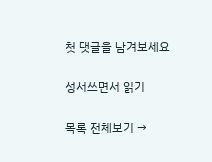첫 댓글을 남겨보세요

성서쓰면서 읽기

목록 전체보기 →